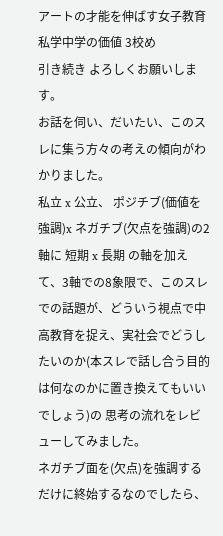アートの才能を伸ばす女子教育
私学中学の価値 3校め
引き続き よろしくお願いします。
お話を伺い、だいたい、このスレに集う方々の考えの傾向がわかりました。
私立 x 公立、 ポジチブ(価値を強調)x ネガチブ(欠点を強調)の2軸に 短期 x 長期 の軸を加えて、3軸での8象限で、このスレでの話題が、どういう視点で中高教育を捉え、実社会でどうしたいのか(本スレで話し合う目的は何なのかに置き換えてもいいでしょう)の 思考の流れをレビューしてみました。
ネガチブ面を(欠点)を強調するだけに終始するなのでしたら、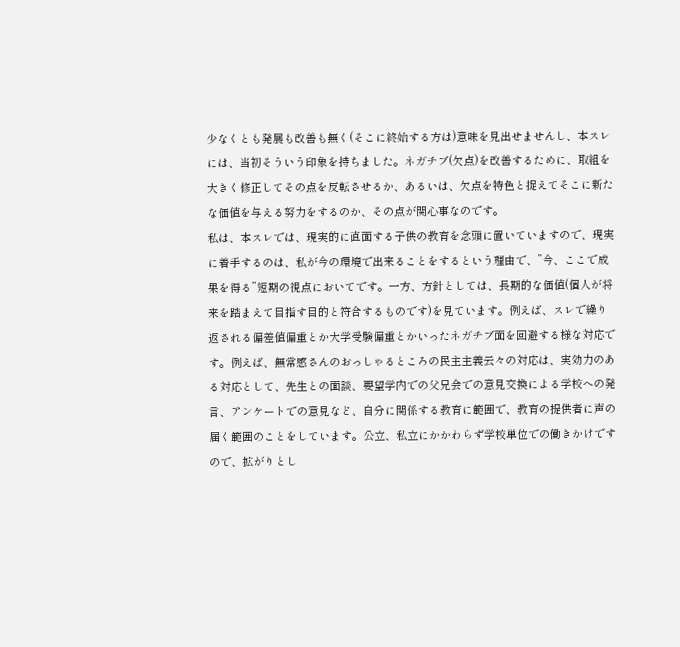少なくとも発展も改善も無く(そこに終始する方は)意味を見出せませんし、本スレには、当初そういう印象を持ちました。ネガチブ(欠点)を改善するために、取組を大きく修正してその点を反転させるか、あるいは、欠点を特色と捉えてそこに新たな価値を与える努力をするのか、その点が関心事なのです。
私は、本スレでは、現実的に直面する子供の教育を念頭に置いていますので、現実に着手するのは、私が今の環境で出来ることをするという理由で、”今、ここで成果を得る”短期の視点においてです。一方、方針としては、長期的な価値(個人が将来を踏まえて目指す目的と符合するものです)を見ています。例えば、スレで繰り返される偏差値偏重とか大学受験偏重とかいったネガチブ面を回避する様な対応です。例えば、無常感さんのおっしゃるところの民主主義云々の対応は、実効力のある対応として、先生との面談、要望学内での父兄会での意見交換による学校への発言、アンケートでの意見など、自分に関係する教育に範囲で、教育の提供者に声の届く範囲のことをしています。公立、私立にかかわらず学校単位での働きかけですので、拡がりとし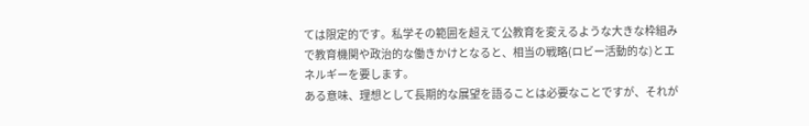ては限定的です。私学その範囲を超えて公教育を変えるような大きな枠組みで教育機関や政治的な働きかけとなると、相当の戦略(ロビー活動的な)とエネルギーを要します。
ある意味、理想として長期的な展望を語ることは必要なことですが、それが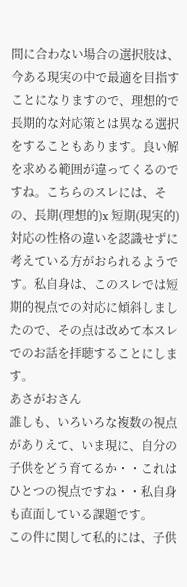間に合わない場合の選択肢は、今ある現実の中で最適を目指すことになりますので、理想的で長期的な対応策とは異なる選択をすることもあります。良い解を求める範囲が違ってくるのですね。こちらのスレには、その、長期(理想的)x 短期(現実的)対応の性格の違いを認識せずに考えている方がおられるようです。私自身は、このスレでは短期的視点での対応に傾斜しましたので、その点は改めて本スレでのお話を拝聴することにします。
あさがおさん
誰しも、いろいろな複数の視点がありえて、いま現に、自分の子供をどう育てるか・・これはひとつの視点ですね・・私自身も直面している課題です。
この件に関して私的には、子供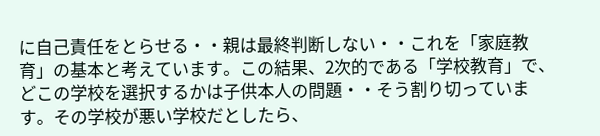に自己責任をとらせる・・親は最終判断しない・・これを「家庭教育」の基本と考えています。この結果、2次的である「学校教育」で、どこの学校を選択するかは子供本人の問題・・そう割り切っています。その学校が悪い学校だとしたら、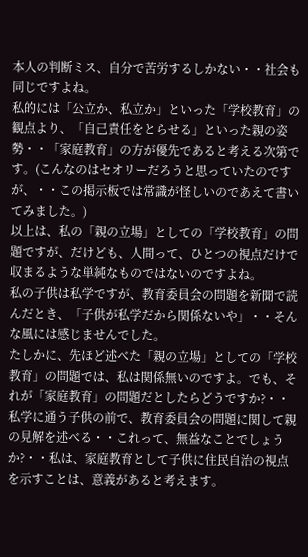本人の判断ミス、自分で苦労するしかない・・社会も同じですよね。
私的には「公立か、私立か」といった「学校教育」の観点より、「自己責任をとらせる」といった親の姿勢・・「家庭教育」の方が優先であると考える次第です。(こんなのはセオリーだろうと思っていたのですが、・・この掲示板では常識が怪しいのであえて書いてみました。)
以上は、私の「親の立場」としての「学校教育」の問題ですが、だけども、人間って、ひとつの視点だけで収まるような単純なものではないのですよね。
私の子供は私学ですが、教育委員会の問題を新聞で読んだとき、「子供が私学だから関係ないや」・・そんな風には感じませんでした。
たしかに、先ほど述べた「親の立場」としての「学校教育」の問題では、私は関係無いのですよ。でも、それが「家庭教育」の問題だとしたらどうですか?・・私学に通う子供の前で、教育委員会の問題に関して親の見解を述べる・・これって、無益なことでしょうか?・・私は、家庭教育として子供に住民自治の視点を示すことは、意義があると考えます。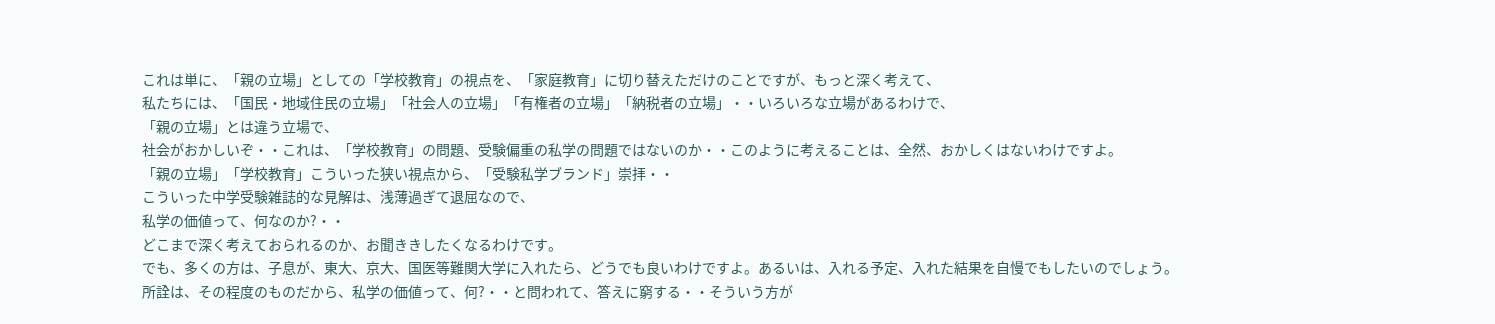これは単に、「親の立場」としての「学校教育」の視点を、「家庭教育」に切り替えただけのことですが、もっと深く考えて、
私たちには、「国民・地域住民の立場」「社会人の立場」「有権者の立場」「納税者の立場」・・いろいろな立場があるわけで、
「親の立場」とは違う立場で、
社会がおかしいぞ・・これは、「学校教育」の問題、受験偏重の私学の問題ではないのか・・このように考えることは、全然、おかしくはないわけですよ。
「親の立場」「学校教育」こういった狭い視点から、「受験私学ブランド」崇拝・・
こういった中学受験雑誌的な見解は、浅薄過ぎて退屈なので、
私学の価値って、何なのか?・・
どこまで深く考えておられるのか、お聞ききしたくなるわけです。
でも、多くの方は、子息が、東大、京大、国医等難関大学に入れたら、どうでも良いわけですよ。あるいは、入れる予定、入れた結果を自慢でもしたいのでしょう。
所詮は、その程度のものだから、私学の価値って、何?・・と問われて、答えに窮する・・そういう方が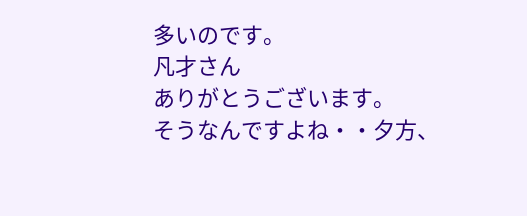多いのです。
凡才さん
ありがとうございます。
そうなんですよね・・夕方、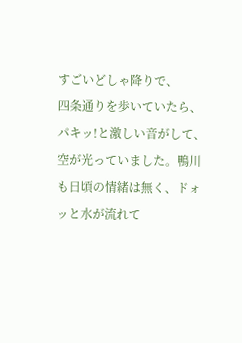すごいどしゃ降りで、
四条通りを歩いていたら、パキッ!と激しい音がして、空が光っていました。鴨川も日頃の情緒は無く、ドォッと水が流れて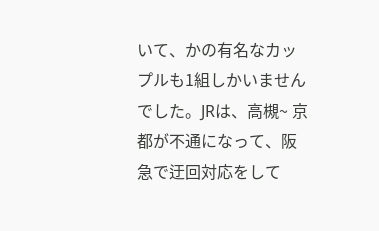いて、かの有名なカップルも1組しかいませんでした。JRは、高槻~ 京都が不通になって、阪急で迂回対応をして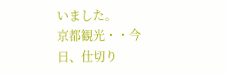いました。
京都観光・・今日、仕切り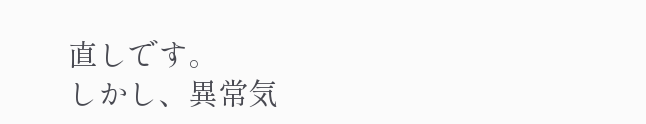直しです。
しかし、異常気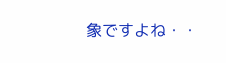象ですよね・・